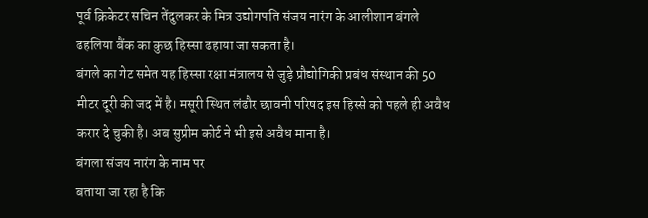पूर्व क्रिकेटर सचिन तेंदुलकर के मित्र उद्योगपति संजय नारंग के आलीशान बंगले ढहलिया बैंक का कुछ हिस्सा ढहाया जा सकता है।
बंगले का गेट समेत यह हिस्सा रक्षा मंत्रालय से जुड़े प्रौद्योगिकी प्रबंध संस्थान की 50 मीटर दूरी की जद में है। मसूरी स्थित लंढौर छावनी परिषद इस हिस्से को पहले ही अवैध करार दे चुकी है। अब सुप्रीम कोर्ट ने भी इसे अवैध माना है।
बंगला संजय नारंग के नाम पर
बताया जा रहा है कि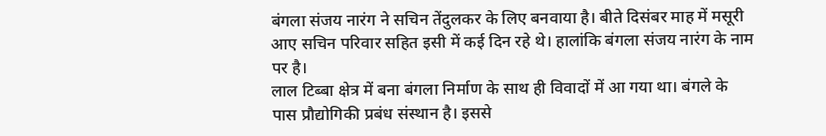बंगला संजय नारंग ने सचिन तेंदुलकर के लिए बनवाया है। बीते दिसंबर माह में मसूरी आए सचिन परिवार सहित इसी में कई दिन रहे थे। हालांकि बंगला संजय नारंग के नाम पर है।
लाल टिब्बा क्षेत्र में बना बंगला निर्माण के साथ ही विवादों में आ गया था। बंगले के पास प्रौद्योगिकी प्रबंध संस्थान है। इससे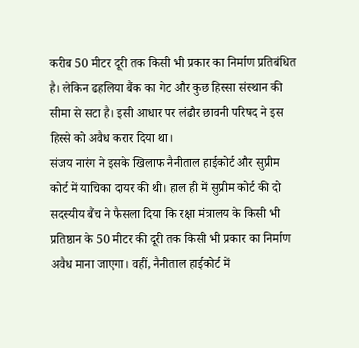करीब 50 मीटर दूरी तक किसी भी प्रकार का निर्माण प्रतिबंधित है। लेकिन ढहलिया बैंक का गेट और कुछ हिस्सा संस्थान की सीमा से सटा है। इसी आधार पर लंढौर छावनी परिषद ने इस हिस्से को अवैध करार दिया था।
संजय नारंग ने इसके खिलाफ नैनीताल हाईकोर्ट और सुप्रीम कोर्ट में याचिका दायर की थी। हाल ही में सुप्रीम कोर्ट की दो सदस्यीय बैंच ने फैसला दिया कि रक्षा मंत्रालय के किसी भी प्रतिष्ठान के 50 मीटर की दूरी तक किसी भी प्रकार का निर्माण अवैध माना जाएगा। वहीं, नैनीताल हाईकोर्ट में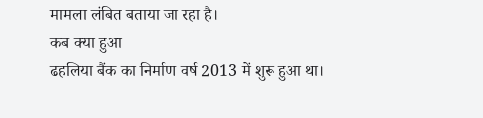मामला लंबित बताया जा रहा है।
कब क्या हुआ
ढहलिया बैंक का निर्माण वर्ष 2013 में शुरू हुआ था।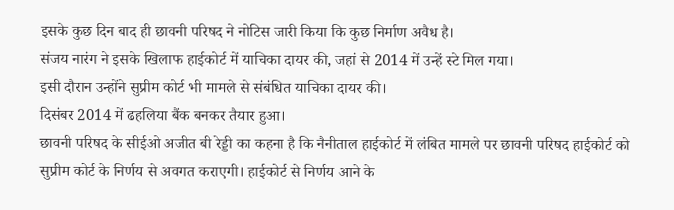इसके कुछ दिन बाद ही छावनी परिषद ने नोटिस जारी किया कि कुछ निर्माण अवैध है।
संजय नारंग ने इसके खिलाफ हाईकोर्ट में याचिका दायर की, जहां से 2014 में उन्हें स्टे मिल गया।
इसी दौरान उन्होंने सुप्रीम कोर्ट भी मामले से संबंधित याचिका दायर की।
दिसंबर 2014 में ढहलिया बैंक बनकर तैयार हुआ।
छावनी परिषद के सीईओ अजीत बी रेड्डी का कहना है कि नैनीताल हाईकोर्ट में लंबित मामले पर छावनी परिषद हाईकोर्ट को सुप्रीम कोर्ट के निर्णय से अवगत कराएगी। हाईकोर्ट से निर्णय आने के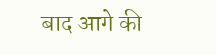बाद आगे की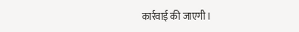कार्रवाई की जाएगी।